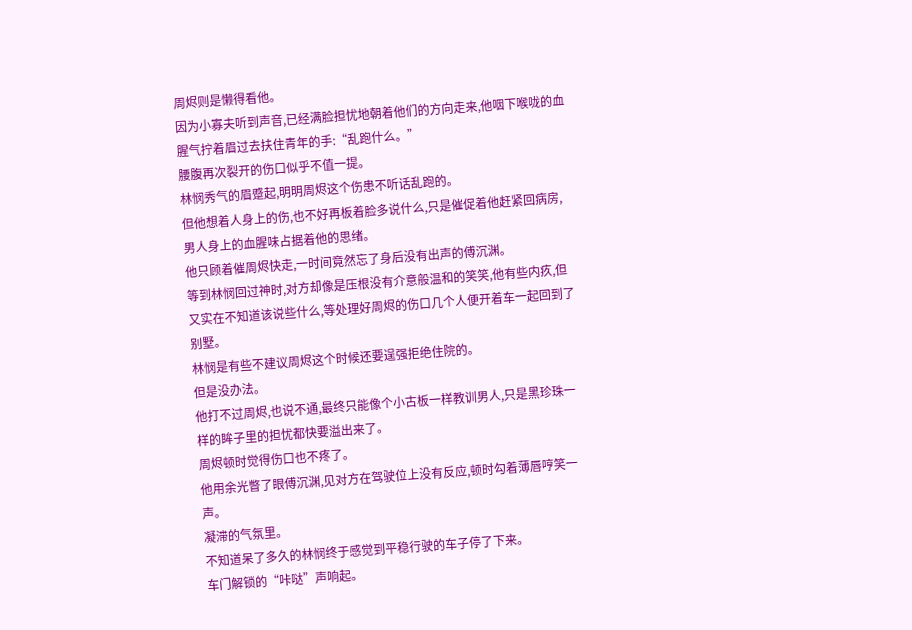周烬则是懒得看他。
因为小寡夫听到声音,已经满脸担忧地朝着他们的方向走来,他咽下喉咙的血腥气拧着眉过去扶住青年的手:“乱跑什么。”
腰腹再次裂开的伤口似乎不值一提。
林悯秀气的眉蹙起,明明周烬这个伤患不听话乱跑的。
但他想着人身上的伤,也不好再板着脸多说什么,只是催促着他赶紧回病房,男人身上的血腥味占据着他的思绪。
他只顾着催周烬快走,一时间竟然忘了身后没有出声的傅沉渊。
等到林悯回过神时,对方却像是压根没有介意般温和的笑笑,他有些内疚,但又实在不知道该说些什么,等处理好周烬的伤口几个人便开着车一起回到了别墅。
林悯是有些不建议周烬这个时候还要逞强拒绝住院的。
但是没办法。
他打不过周烬,也说不通,最终只能像个小古板一样教训男人,只是黑珍珠一样的眸子里的担忧都快要溢出来了。
周烬顿时觉得伤口也不疼了。
他用余光瞥了眼傅沉渊,见对方在驾驶位上没有反应,顿时勾着薄唇哼笑一声。
凝滞的气氛里。
不知道呆了多久的林悯终于感觉到平稳行驶的车子停了下来。
车门解锁的“咔哒”声响起。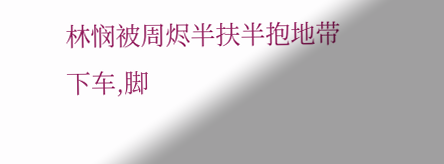林悯被周烬半扶半抱地带下车,脚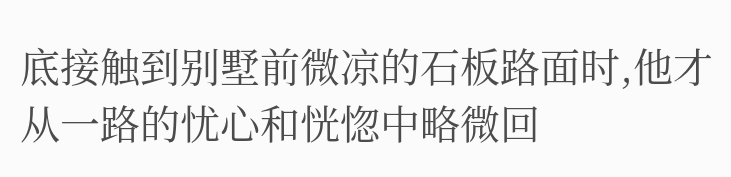底接触到别墅前微凉的石板路面时,他才从一路的忧心和恍惚中略微回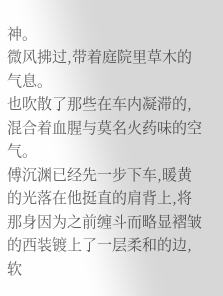神。
微风拂过,带着庭院里草木的气息。
也吹散了那些在车内凝滞的,混合着血腥与莫名火药味的空气。
傅沉渊已经先一步下车,暖黄的光落在他挺直的肩背上,将那身因为之前缠斗而略显褶皱的西装镀上了一层柔和的边,软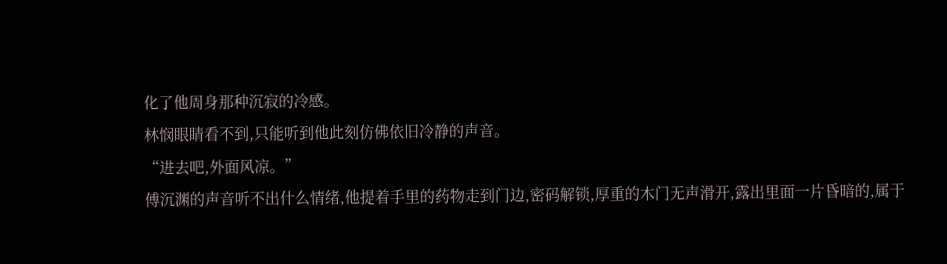化了他周身那种沉寂的冷感。
林悯眼睛看不到,只能听到他此刻仿佛依旧冷静的声音。
“进去吧,外面风凉。”
傅沉渊的声音听不出什么情绪,他提着手里的药物走到门边,密码解锁,厚重的木门无声滑开,露出里面一片昏暗的,属于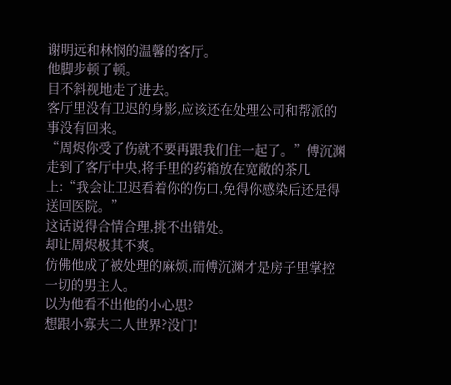谢明远和林悯的温馨的客厅。
他脚步顿了顿。
目不斜视地走了进去。
客厅里没有卫迟的身影,应该还在处理公司和帮派的事没有回来。
“周烬你受了伤就不要再跟我们住一起了。”傅沉渊走到了客厅中央,将手里的药箱放在宽敞的茶几上:“我会让卫迟看着你的伤口,免得你感染后还是得送回医院。”
这话说得合情合理,挑不出错处。
却让周烬极其不爽。
仿佛他成了被处理的麻烦,而傅沉渊才是房子里掌控一切的男主人。
以为他看不出他的小心思?
想跟小寡夫二人世界?没门!